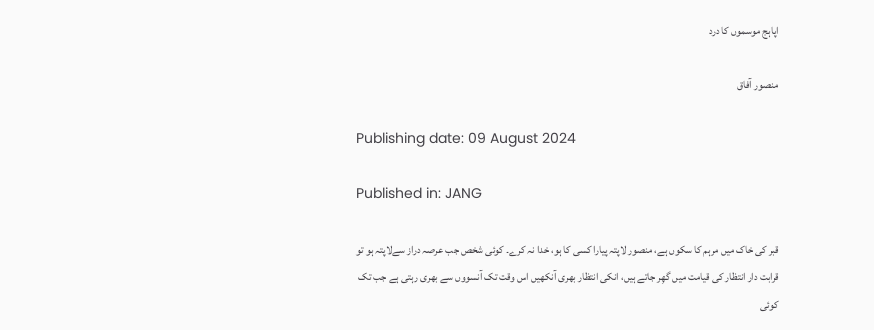اپاہج موسموں کا درد

منصور آفاق

Publishing date: 09 August 2024

Published in: JANG

قبر کی خاک میں مرہم کا سکوں ہے، منصور لاپتہ پیارا کسی کا ہو، خدا نہ کرے۔ کوئی شخص جب عرصہ دراز سےلاپتہ ہو تو قرابت دار انتظار کی قیامت میں گھِر جاتے ہیں، انکی انتظار بھری آنکھیں اس وقت تک آنسووں سے بھری رہتی ہے جب تک کوئی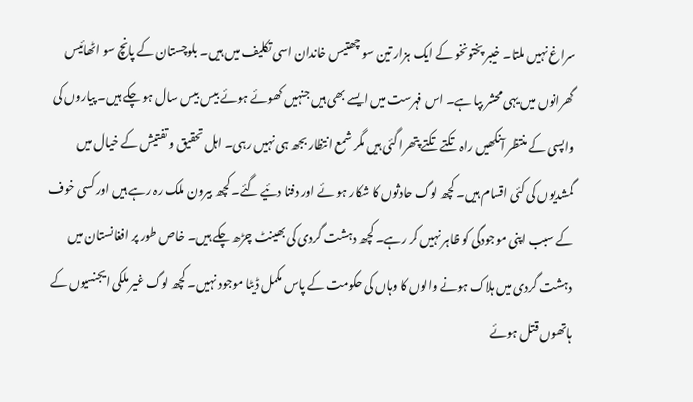سراغ نہیں ملتا۔ خیبر پختونخو کے ایک ہزار تین سو چھتیس خاندان اسی تکلیف میں ہیں۔ بلوچستان کے پانچ سو اٹھائیس گھرانوں میں یہی محشر بپا ہے۔ اس فہرست میں ایسے بھی ہیں جنہیں کھوئے ہوئے بیس بیس سال ہو چکے ہیں۔ پیاروں کی واپسی کے منتظر آنکھیں راہ تکتے تکتے پتھرا گئی ہیں مگر شمع انتظار بجھ ہی نہیں رہی۔ اہل تحقیق و تفتیش کے خیال میں گمشدیوں کی کئی اقسام ہیں۔ کچھ لوگ حادثوں کا شکار ہو ئے اور دفنا دئیے گئے۔ کچھ بیرون ملک رہ رہے ہیں اور کسی خوف کے سبب اپنی موجودگی کو ظاہر نہیں کر رہے۔ کچھ دہشت گردی کی بھینٹ چڑھ چکے ہیں۔ خاص طور پر افغانستان میں دہشت گردی میں ہلاک ہونے والوں کا وہاں کی حکومت کے پاس مکمل ڈیٹا موجود نہیں۔ کچھ لوگ غیر ملکی ایجنسیوں کے ہاتھوں قتل ہوئے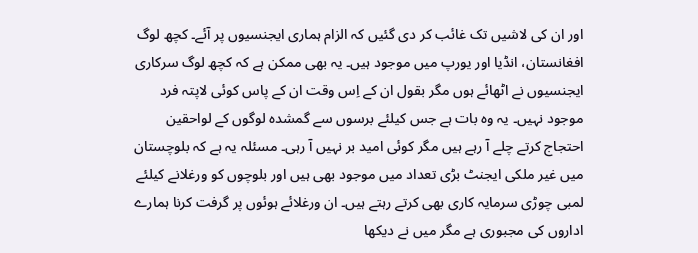اور ان کی لاشیں تک غائب کر دی گئیں کہ الزام ہماری ایجنسیوں پر آئے۔ کچھ لوگ افغانستان، انڈیا اور یورپ میں موجود ہیں۔ یہ بھی ممکن ہے کہ کچھ لوگ سرکاری ایجنسیوں نے اٹھائے ہوں مگر بقول ان کے اِس وقت ان کے پاس کوئی لاپتہ فرد موجود نہیں۔ یہ وہ بات ہے جس کیلئے برسوں سے گمشدہ لوگوں کے لواحقین احتجاج کرتے چلے آ رہے ہیں مگر کوئی امید بر نہیں آ رہی۔ مسئلہ یہ ہے کہ بلوچستان میں غیر ملکی ایجنٹ بڑی تعداد میں موجود بھی ہیں اور بلوچوں کو ورغلانے کیلئے لمبی چوڑی سرمایہ کاری بھی کرتے رہتے ہیں۔ ان ورغلائے ہوئوں پر گرفت کرنا ہمارے اداروں کی مجبوری ہے مگر میں نے دیکھا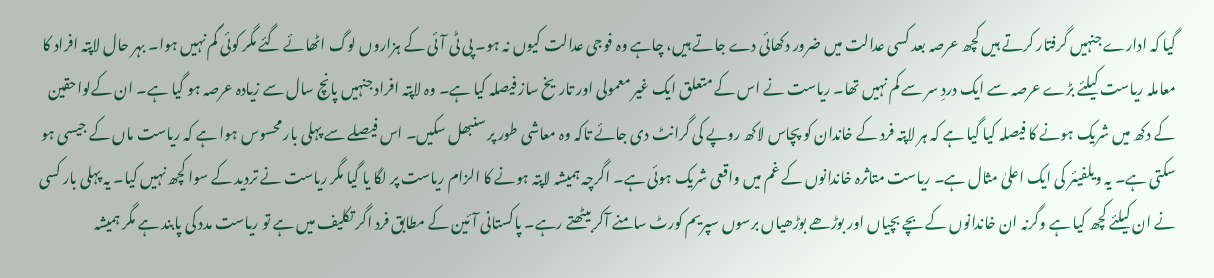گیا کہ ادارے جنہیں گرفتار کرتے ہیں کچھ عرصہ بعد کسی عدالت میں ضرور دکھائی دے جاتے ہیں، چاہے وہ فوجی عدالت کیوں نہ ہو۔ پی ٹی آئی کے ہزاروں لوگ اٹھائے گئے مگر کوئی گم نہیں ہوا۔ بہر حال لاپتہ افراد کا معاملہ ریاست کیلئے بڑے عرصہ سے ایک دردِ سر سے کم نہیں تھا۔ ریاست نے اس کے متعلق ایک غیر معمولی اور تاریخ ساز فیصلہ کیا ہے۔ وہ لاپتہ افراد جنہیں پانچ سال سے زیادہ عرصہ ہو گیا ہے۔ ان کےلواحقین کے دکھ میں شریک ہونے کا فیصلہ کیا گیا ہے کہ ہر لاپتہ فرد کے خاندان کو پچاس لاکھ روپے کی گرانٹ دی جائے تاکہ وہ معاشی طور پر سنبھل سکیں۔ اس فیصلے سے پہلی بار محسوس ہوا ہے کہ ریاست ماں کے جیسی ہو سکتی ہے۔ یہ ویلفیئر کی ایک اعلیٰ مثال ہے۔ ریاست متاثرہ خاندانوں کے غم میں واقعی شریک ہوئی ہے۔ اگرچہ ہمیشہ لاپتہ ہونے کا الزام ریاست پر لگا یا گیا مگر ریاست نے تردید کے سوا کچھ نہیں کیا۔ یہ پہلی بار کسی نے ان کیلئے کچھ کیا ہے وگرنہ ان خاندانوں کے بچے بچیاں اور بوڑھے بوڑھیاں برسوں سپریم کورٹ سامنے آکر بیٹھتے رہے۔ پاکستانی آئین کے مطابق فرد اگر تکلیف میں ہے تو ریاست مدد کی پابند ہے مگر ہمیشہ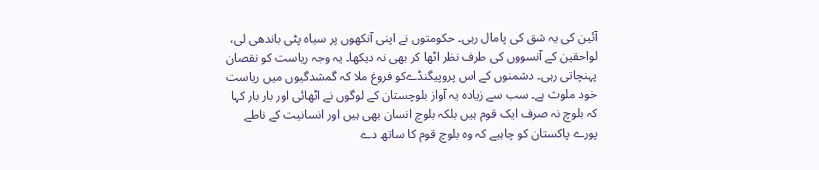آئین کی یہ شق کی پامال رہی۔ حکومتوں نے اپنی آنکھوں پر سیاہ پٹی باندھی لی، لواحقین کے آنسووں کی طرف نظر اٹھا کر بھی نہ دیکھا۔ یہ وجہ ریاست کو نقصان پہنچاتی رہی۔ دشمنوں کے اس پروپیگنڈےکو فروغ ملا کہ گمشدگیوں میں ریاست خود ملوث ہے۔ سب سے زیادہ یہ آواز بلوچستان کے لوگوں نے اٹھائی اور بار بار کہا کہ بلوچ نہ صرف ایک قوم ہیں بلکہ بلوچ انسان بھی ہیں اور انسانیت کے ناطے پورے پاکستان کو چاہیے کہ وہ بلوچ قوم کا ساتھ دے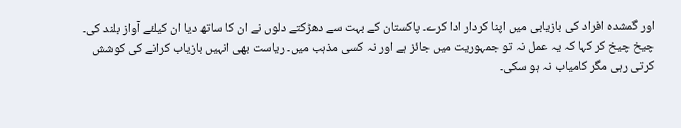اور گمشدہ افراد کی بازیابی میں اپنا کردار ادا کرے۔ پاکستان کے بہت سے دھڑکتے دلوں نے ان کا ساتھ دیا ان کیلئے آواز بلند کی۔ چیخ چیخ کر کہا کہ یہ عمل نہ تو جمہوریت میں جائز ہے اور نہ کسی مذہب میں۔ ریاست بھی انہیں بازیاب کرانے کی کوشش کرتی رہی مگر کامیاب نہ ہو سکی۔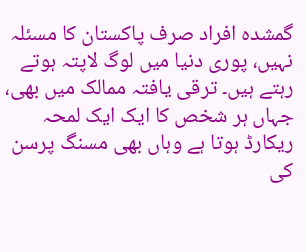گمشدہ افراد صرف پاکستان کا مسئلہ نہیں، پوری دنیا میں لوگ لاپتہ ہوتے رہتے ہیں۔ ترقی یافتہ ممالک میں بھی، جہاں ہر شخص کا ایک ایک لمحہ ریکارڈ ہوتا ہے وہاں بھی مسنگ پرسن کی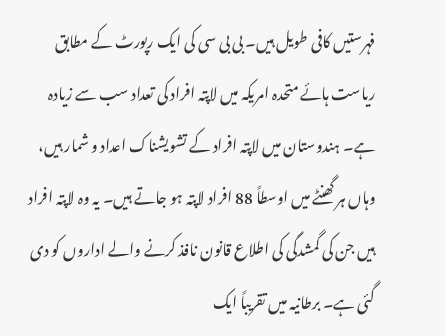فہرستیں کافی طویل ہیں۔ بی بی سی کی ایک رپورٹ کے مطابق ریاست ہائے متحدہ امریکہ میں لاپتہ افراد کی تعداد سب سے زیادہ ہے۔ ہندوستان میں لاپتہ افراد کے تشویشناک اعداد و شمار ہیں، وہاں ہر گھنٹے میں اوسطاً 88 افراد لاپتہ ہو جاتے ہیں۔ یہ وہ لاپتہ افراد ہیں جن کی گمشدگی کی اطلاع قانون نافذ کرنے والے اداروں کو دی گئی ہے۔ برطانیہ میں تقریباً ایک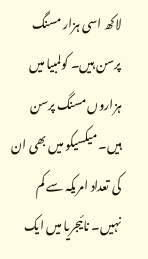لاکھ اسی ہزار مسنگ پرسن ہیں۔ کولمبیا میں ہزاروں مسنگ پرسن ہیں۔ میکسیکو میں بھی ان کی تعداد امریکہ سے کم نہیں۔ نائیجریا میں ایک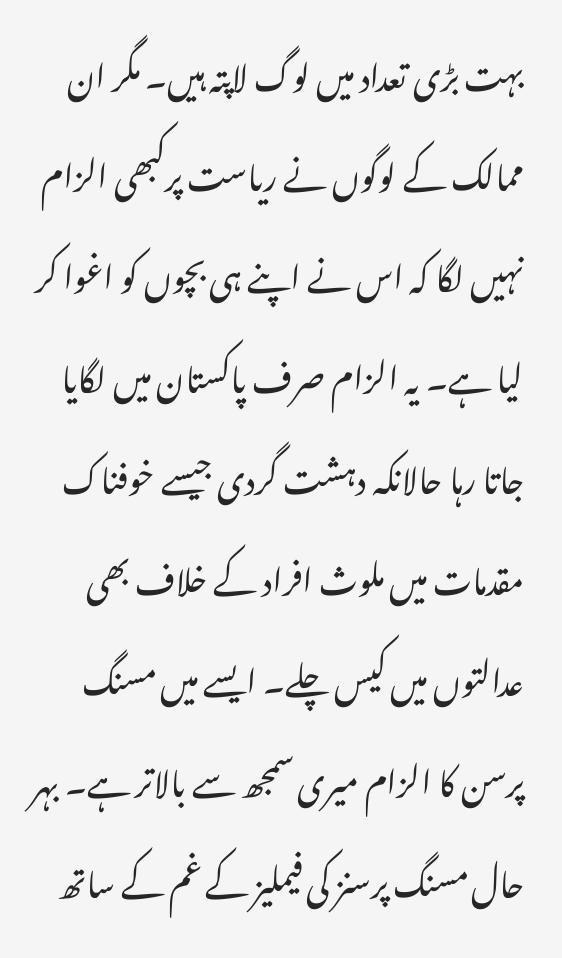بہت بڑی تعداد میں لوگ لاپتہ ہیں۔ مگر ان ممالک کے لوگوں نے ریاست پرکبھی الزام نہیں لگا کہ اس نے اپنے ہی بچوں کو اغوا کر لیا ہے۔ یہ الزام صرف پاکستان میں لگایا جاتا رہا حالانکہ دہشت گردی جیسے خوفناک مقدمات میں ملوث افراد کے خلاف بھی عدالتوں میں کیس چلے۔ ایسے میں مسنگ پرسن کا الزام میری سمجھ سے بالاتر ہے۔ بہر حال مسنگ پرسنز کی فیملیز کے غم کے ساتھ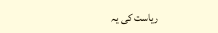ریاست کی یہ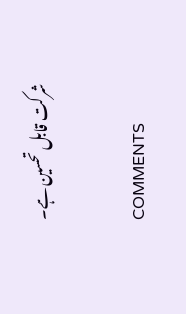شرکت قابل تحسین ہے۔

COMMENTS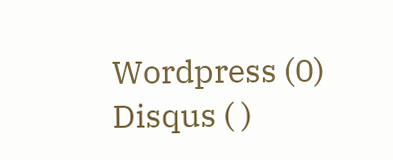Wordpress (0)
Disqus ( )